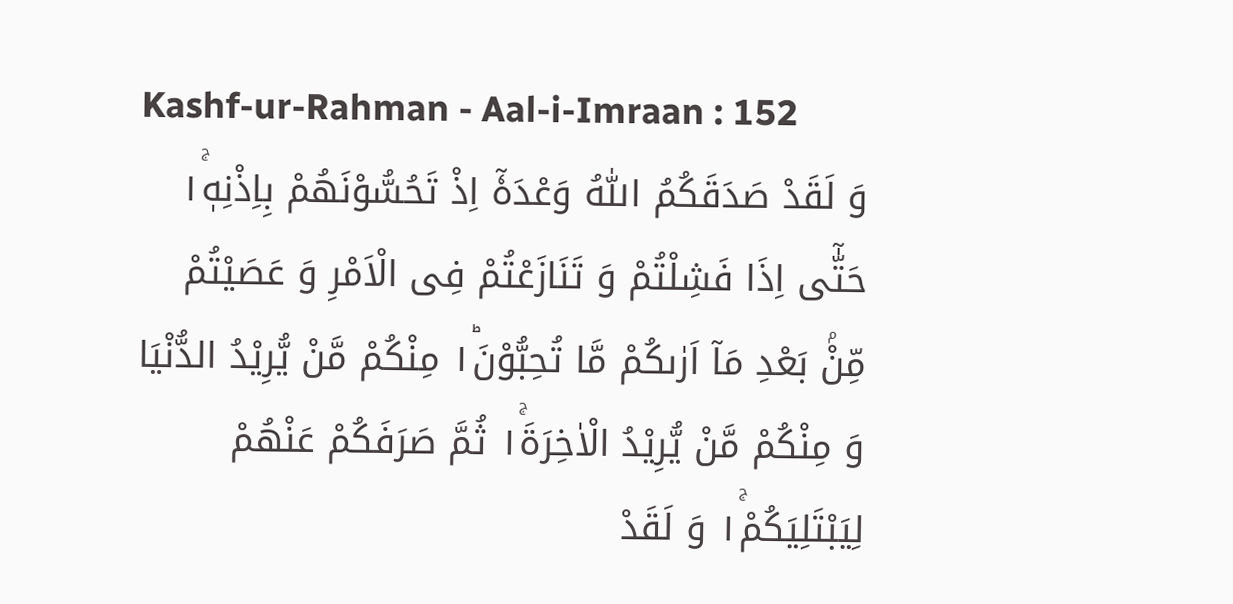Kashf-ur-Rahman - Aal-i-Imraan : 152
وَ لَقَدْ صَدَقَكُمُ اللّٰهُ وَعْدَهٗۤ اِذْ تَحُسُّوْنَهُمْ بِاِذْنِهٖ١ۚ حَتّٰۤى اِذَا فَشِلْتُمْ وَ تَنَازَعْتُمْ فِی الْاَمْرِ وَ عَصَیْتُمْ مِّنْۢ بَعْدِ مَاۤ اَرٰىكُمْ مَّا تُحِبُّوْنَ١ؕ مِنْكُمْ مَّنْ یُّرِیْدُ الدُّنْیَا وَ مِنْكُمْ مَّنْ یُّرِیْدُ الْاٰخِرَةَ١ۚ ثُمَّ صَرَفَكُمْ عَنْهُمْ لِیَبْتَلِیَكُمْ١ۚ وَ لَقَدْ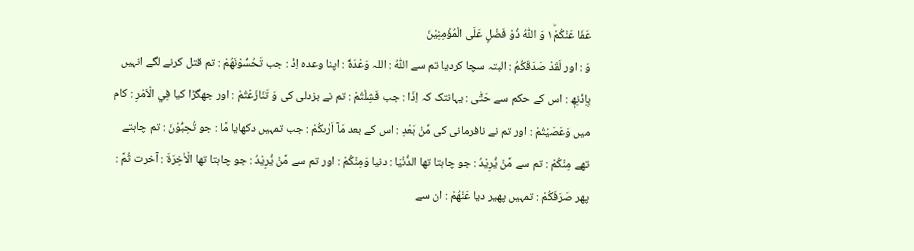عَفَا عَنْكُمْ١ؕ وَ اللّٰهُ ذُوْ فَضْلٍ عَلَى الْمُؤْمِنِیْنَ
وَ : اور لَقَدْ صَدَقَكُمُ : البتہ سچا کردیا تم سے اللّٰهُ : اللہ وَعْدَهٗٓ : اپنا وعدہ اِذْ : جب تَحُسُّوْنَھُمْ : تم قتل کرنے لگے انہیں بِاِذْنِھٖ : اس کے حکم سے حَتّٰى : یہانتک کہ اِذَا : جب فَشِلْتُمْ : تم نے بزدلی کی وَ تَنَازَعْتُمْ : اور جھگڑا کیا فِي الْاَمْرِ : کام میں وَعَصَيْتُمْ : اور تم نے نافرمانی کی مِّنْ بَعْدِ : اس کے بعد مَآ اَرٰىكُمْ : جب تمہیں دکھایا مَّا : جو تُحِبُّوْنَ : تم چاہتے تھے مِنْكُمْ : تم سے مَّنْ يُّرِيْدُ : جو چاہتا تھا الدُّنْيَا : دنیا وَمِنْكُمْ : اور تم سے مَّنْ يُّرِيْدُ : جو چاہتا تھا الْاٰخِرَةَ : آخرت ثُمَّ : پھر صَرَفَكُمْ : تمہیں پھیر دیا عَنْھُمْ : ان سے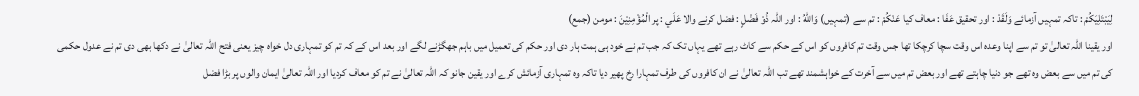لِيَبْتَلِيَكُمْ : تاکہ تمہیں آزمائے وَلَقَدْ : اور تحقیق عَفَا : معاف کیا عَنْكُمْ : تم سے (تمہیں) وَاللّٰهُ : اور اللہ ذُوْ فَضْلٍ : فضل کرنے والا عَلَي : پر الْمُؤْمِنِيْنَ : مومن (جمع)
اور یقینا اللہ تعالیٰ تو تم سے اپنا وعدہ اس وقت سچا کرچکا تھا جس وقت تم کافروں کو اس کے حکم سے کاٹ رہے تھے یہاں تک کہ جب تم نے خود ہی ہمت ہار دی اور حکم کی تعمیل میں باہم جھگڑنے لگے اور بعد اس کے کہ تم کو تمہاری دل خواہ چیز یعنی فتح اللہ تعالیٰ نے دکھا بھی دی تم نے عدول حکمی کی تم میں سے بعض وہ تھے جو دنیا چاہتے تھے اور بعض تم میں سے آخرت کے خواہشمند تھے تب اللہ تعالیٰ نے ان کافروں کی طرف تمہارا رخ پھیر دیا تاکہ وہ تمہاری آزمائش کرے اور یقین جانو کہ اللہ تعالیٰ نے تم کو معاف کردیا اور اللہ تعالیٰ ایمان والوں پر بڑا فضل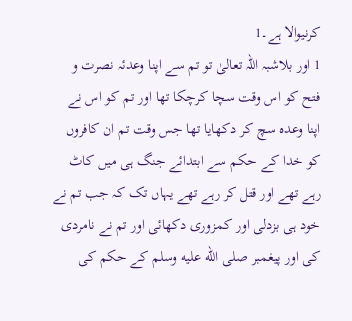کرنیوالا ہے۔1
1 اور بلاشبہ اللہ تعالیٰ تو تم سے اپنا وعدئہ نصرت و فتح کو اس وقت سچا کرچکا تھا اور تم کو اس نے اپنا وعدہ سچ کر دکھایا تھا جس وقت تم ان کافروں کو خدا کے حکم سے ابتدائے جنگ ہی میں کاٹ رہے تھے اور قتل کر رہے تھے یہاں تک کہ جب تم نے خود ہی بزدلی اور کمزوری دکھائی اور تم نے نامردی کی اور پیغمبر صلى الله عليه وسلم کے حکم کی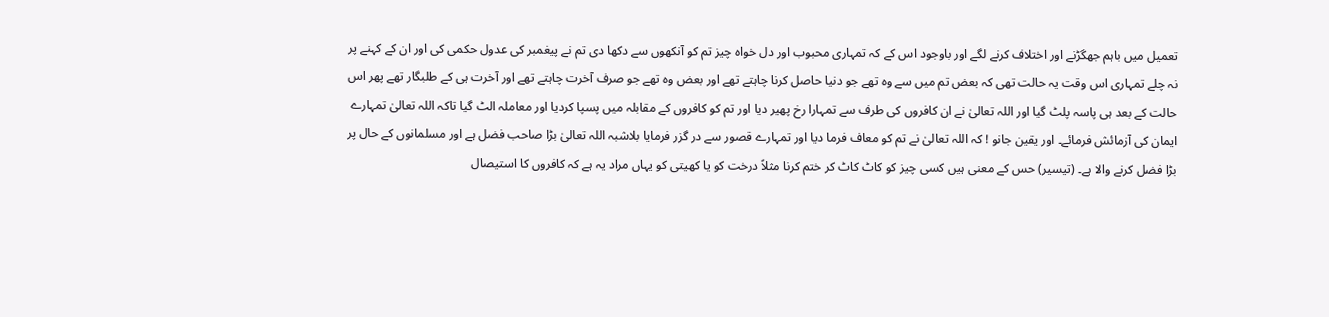تعمیل میں باہم جھگڑنے اور اختلاف کرنے لگے اور باوجود اس کے کہ تمہاری محبوب اور دل خواہ چیز تم کو آنکھوں سے دکھا دی تم نے پیغمبر کی عدول حکمی کی اور ان کے کہنے پر نہ چلے تمہاری اس وقت یہ حالت تھی کہ بعض تم میں سے وہ تھے جو دنیا حاصل کرنا چاہتے تھے اور بعض وہ تھے جو صرف آخرت چاہتے تھے اور آخرت ہی کے طلبگار تھے پھر اس حالت کے بعد ہی پاسہ پلٹ گیا اور اللہ تعالیٰ نے ان کافروں کی طرف سے تمہارا رخ پھیر دیا اور تم کو کافروں کے مقابلہ میں پسپا کردیا اور معاملہ الٹ گیا تاکہ اللہ تعالیٰ تمہارے ایمان کی آزمائش فرمائے۔ اور یقین جانو ! کہ اللہ تعالیٰ نے تم کو معاف فرما دیا اور تمہارے قصور سے در گزر فرمایا بلاشبہ اللہ تعالیٰ بڑا صاحب فضل ہے اور مسلمانوں کے حال پر بڑا فضل کرنے والا ہے۔ (تیسیر) حس کے معنی ہیں کسی چیز کو کاٹ کاٹ کر ختم کرنا مثلاً درخت کو یا کھیتی کو یہاں مراد یہ ہے کہ کافروں کا استیصال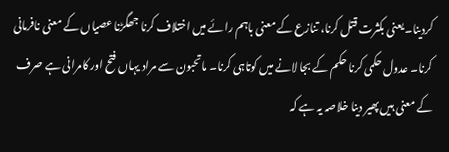کردینا۔ یعنی بکثرت قتل کرنا، تنازع کے معنی باہم رائے میں اختلاف کرنا جھگڑنا عصیاں کے معنی نافرمانی کرنا۔ عدول حکمی کرنا حکم کے بجا لانے میں کوتاہی کرنا۔ ماتحبون سے مراد یہاں فتح اور کامرانی ہے صرف کے معنی ہیں پھیر دینا خلاصہ یہ ہے کہ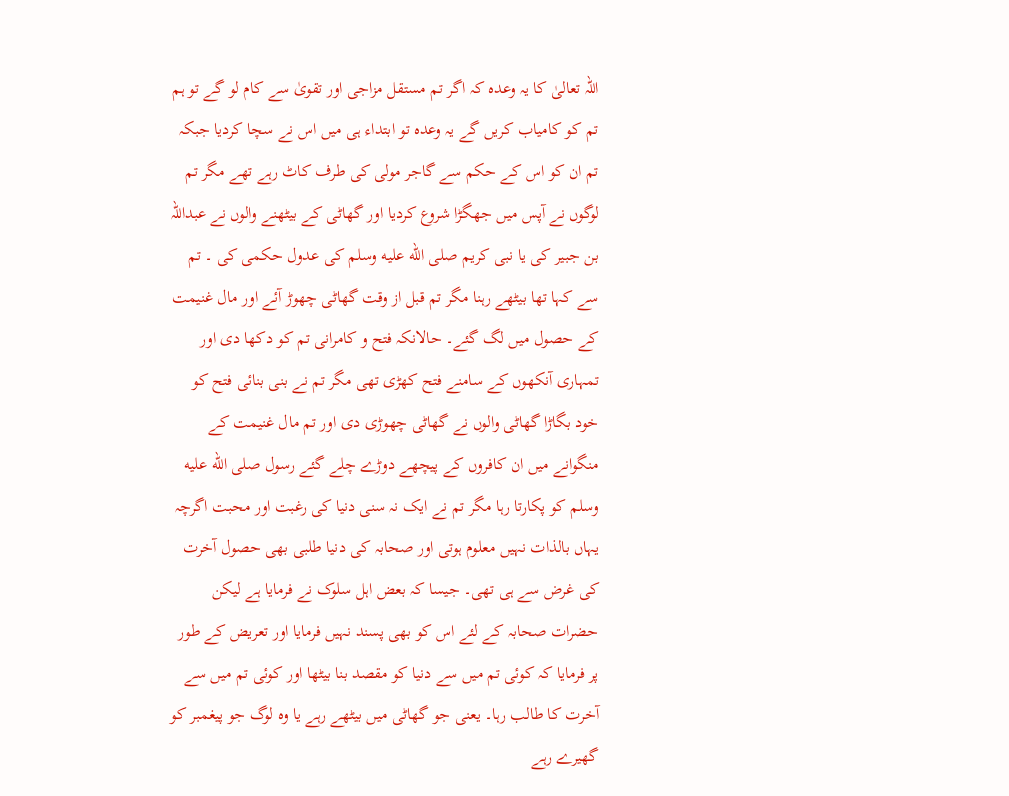اللہ تعالیٰ کا یہ وعدہ کہ اگر تم مستقل مزاجی اور تقویٰ سے کام لو گے تو ہم تم کو کامیاب کریں گے یہ وعدہ تو ابتداء ہی میں اس نے سچا کردیا جبکہ تم ان کو اس کے حکم سے گاجر مولی کی طرف کاٹ رہے تھے مگر تم لوگوں نے آپس میں جھگڑا شروع کردیا اور گھاٹی کے بیٹھنے والوں نے عبداللہ بن جبیر کی یا نبی کریم صلى الله عليه وسلم کی عدول حکمی کی ۔ تم سے کہا تھا بیٹھے رہنا مگر تم قبل از وقت گھاٹی چھوڑ آئے اور مال غنیمت کے حصول میں لگ گئے۔ حالانکہ فتح و کامرانی تم کو دکھا دی اور تمہاری آنکھوں کے سامنے فتح کھڑی تھی مگر تم نے بنی بنائی فتح کو خود بگاڑا گھاٹی والوں نے گھاٹی چھوڑی دی اور تم مال غنیمت کے منگوانے میں ان کافروں کے پیچھے دوڑے چلے گئے رسول صلى الله عليه وسلم کو پکارتا رہا مگر تم نے ایک نہ سنی دنیا کی رغبت اور محبت اگرچہ یہاں بالذات نہیں معلوم ہوتی اور صحابہ کی دنیا طلبی بھی حصول آخرت کی غرض سے ہی تھی۔ جیسا کہ بعض اہل سلوک نے فرمایا ہے لیکن حضرات صحابہ کے لئے اس کو بھی پسند نہیں فرمایا اور تعریض کے طور پر فرمایا کہ کوئی تم میں سے دنیا کو مقصد بنا بیٹھا اور کوئی تم میں سے آخرت کا طالب رہا۔ یعنی جو گھاٹی میں بیٹھے رہے یا وہ لوگ جو پیغمبر کو گھیرے رہے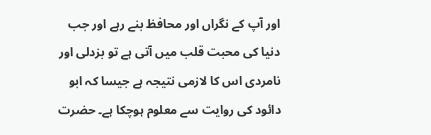اور آپ کے نگراں اور محافظ بنے رہے اور جب دنیا کی محبت قلب میں آتی ہے تو بزدلی اور نامردی اس کا لازمی نتیجہ ہے جیسا کہ ابو دائود کی روایت سے معلوم ہوچکا ہے۔ حضرت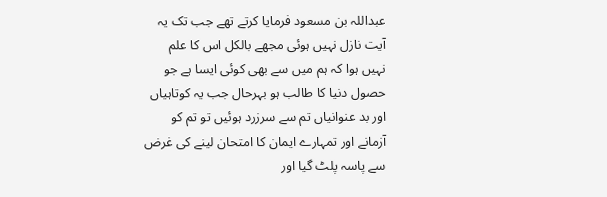عبداللہ بن مسعود فرمایا کرتے تھے جب تک یہ آیت نازل نہیں ہوئی مجھے بالکل اس کا علم نہیں ہوا کہ ہم میں سے بھی کوئی ایسا ہے جو حصول دنیا کا طالب ہو بہرحال جب یہ کوتاہیاں اور بد عنوانیاں تم سے سرزرد ہوئیں تو تم کو آزمانے اور تمہارے ایمان کا امتحان لینے کی غرض سے پاسہ پلٹ گیا اور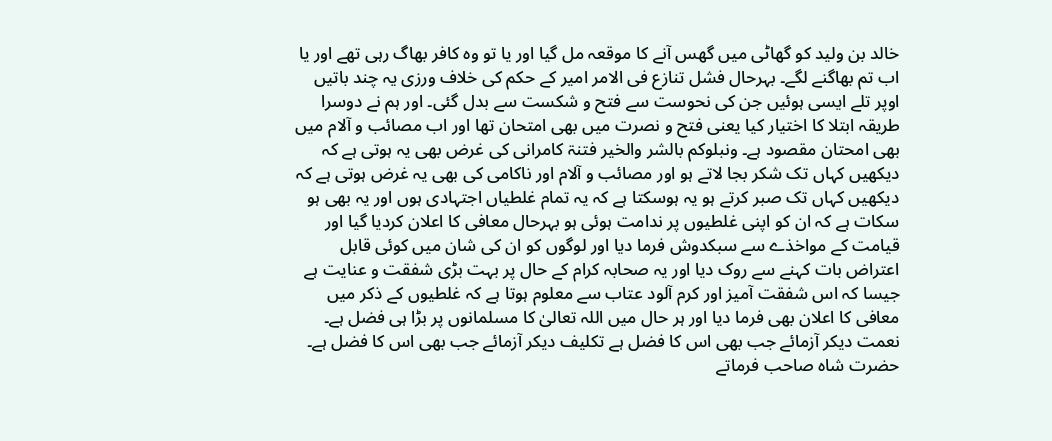خالد بن ولید کو گھاٹی میں گھس آنے کا موقعہ مل گیا اور یا تو وہ کافر بھاگ رہی تھے اور یا اب تم بھاگنے لگے۔ بہرحال فشل تنازع فی الامر امیر کے حکم کی خلاف ورزی یہ چند باتیں اوپر تلے ایسی ہوئیں جن کی نحوست سے فتح و شکست سے بدل گئی۔ اور ہم نے دوسرا طریقہ ابتلا کا اختیار کیا یعنی فتح و نصرت میں بھی امتحان تھا اور اب مصائب و آلام میں بھی امحتان مقصود ہے۔ ونبلوکم بالشر والخیر فتنۃ کامرانی کی غرض بھی یہ ہوتی ہے کہ دیکھیں کہاں تک شکر بجا لاتے ہو اور مصائب و آلام اور ناکامی کی بھی یہ غرض ہوتی ہے کہ دیکھیں کہاں تک صبر کرتے ہو یہ ہوسکتا ہے کہ یہ تمام غلطیاں اجتہادی ہوں اور یہ بھی ہو سکات ہے کہ ان کو اپنی غلطیوں پر ندامت ہوئی ہو بہرحال معافی کا اعلان کردیا گیا اور قیامت کے مواخذے سے سبکدوش فرما دیا اور لوگوں کو ان کی شان میں کوئی قابل اعتراض بات کہنے سے روک دیا اور یہ صحابہ کرام کے حال پر بہت بڑی شفقت و عنایت ہے جیسا کہ اس شفقت آمیز اور کرم آلود عتاب سے معلوم ہوتا ہے کہ غلطیوں کے ذکر میں معافی کا اعلان بھی فرما دیا اور ہر حال میں اللہ تعالیٰ کا مسلمانوں پر بڑا ہی فضل ہے۔ نعمت دیکر آزمائے جب بھی اس کا فضل ہے تکلیف دیکر آزمائے جب بھی اس کا فضل ہے۔ حضرت شاہ صاحب فرماتے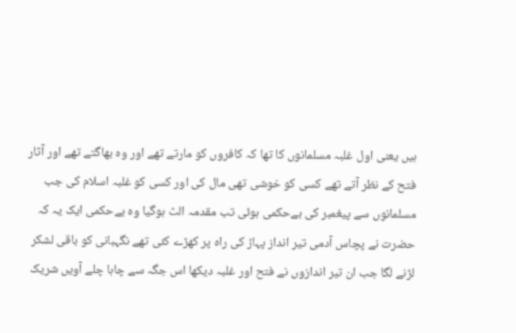ہیں یعنی اول غلبہ مسلمانوں کا تھا کہ کافروں کو مارتے تھے اور وہ بھاگتے تھے اور آثار فتح کے نظر آتے تھے کسی کو خوشی تھی مال کی اور کسی کو غلبہ اسلام کی جب مسلمانوں سے پیغمبر کی بےحکمی ہوئی تب مقدمہ الٹ ہوگیا وہ بےحکمی ایک یہ کہ حضرت نے پچاس آدمی تیر انداز پہاڑ کی راہ پر کھڑے کئی تھے نگہبانی کو باقی لشکر لڑنے لگا جب ان تیر اندازوں نے فتح اور غلبہ دیکھا اس جگہ سے چاہا چلے آویں شریک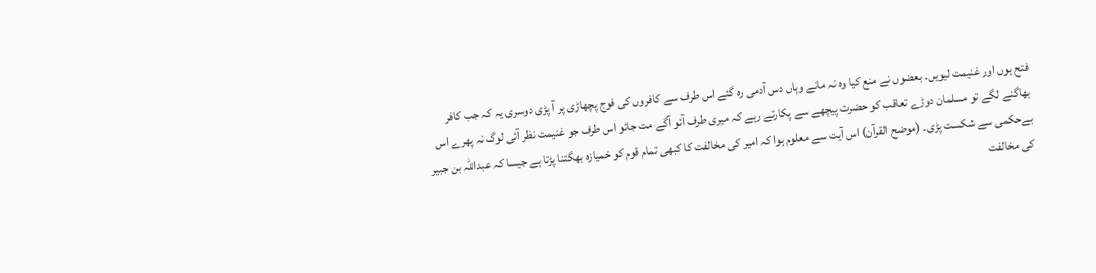فتح ہوں اور غنیمت لیویں۔ بعضوں نے منع کیا وہ نہ مانے وہاں دس آدمی رہ گئے اس طرف سے کافروں کی فوج پچھاڑی پر آ پڑی دوسری یہ کہ جب کافر بھاگنے لگے تو مسلمان دوڑے تعاقب کو حضرت پیچھے سے پکارتے رہے کہ میری طرف آئو آگے مت جائو اس طرف جو غنیمت نظر آئی لوگ نہ پھرے اس بےحکمی سے شکست پڑی۔ (موضح القرآن) اس آیت سے معلوم ہوا کہ امیر کی مخالفت کا کبھی تمام قوم کو خمیازہ بھگتنا پڑتا ہے جیسا کہ عبداللہ بن جبیر کی مخالفت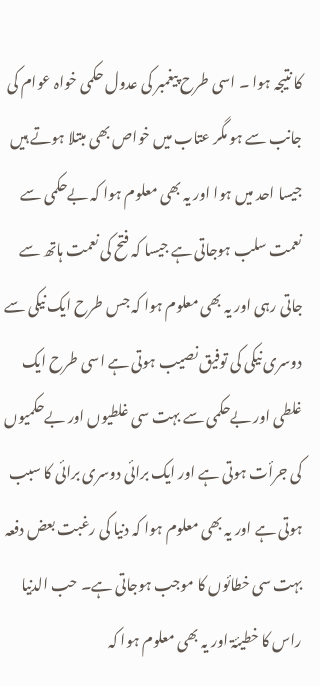کا نتیجہ ہوا ۔ اسی طرح پیغمبر کی عدول حکمی خواہ عوام کی جانب سے ہو مگر عتاب میں خواص بھی مبتلا ہوتے ہیں جیسا احد میں ہوا اور یہ بھی معلوم ہوا کہ بےحکمی سے نعمت سلب ہوجاتی ہے جیسا کہ فتح کی نعمت ہاتھ سے جاتی رہی اور یہ بھی معلوم ہوا کہ جس طرح ایک نیکی سے دوسری نیکی کی توفیق نصیب ہوتی ہے اسی طرح ایک غلطی اور بےحکمی سے بہت سی غلطیوں اور بےحکمیوں کی جرأت ہوتی ہے اور ایک برائی دوسری برائی کا سبب ہوتی ہے اور یہ بھی معلوم ہوا کہ دنیا کی رغبت بعض دفعہ بہت سی خطائوں کا موجب ہوجاتی ہے۔ حب الدنیا راس کا خطیئۃ اور یہ بھی معلوم ہوا کہ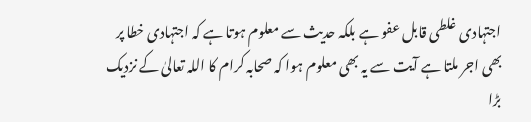اجتہادی غلطی قابل عفو ہے بلکہ حدیث سے معلوم ہوتا ہے کہ اجتہادی خطا پر بھی اجر ملتا ہے آیت سے یہ بھی معلوم ہوا کہ صحابہ کرام کا اللہ تعالیٰ کے نزدیک بڑا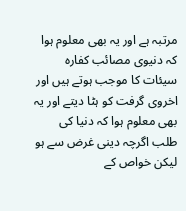مرتبہ ہے اور یہ بھی معلوم ہوا کہ دنیوی مصائب کفارہ سیئات کا موجب ہوتے ہیں اور اخروی گرفت کو ہٹا دیتے اور یہ بھی معلوم ہوا کہ دنیا کی طلب اگرچہ دینی غرض سے ہو لیکن خواص کے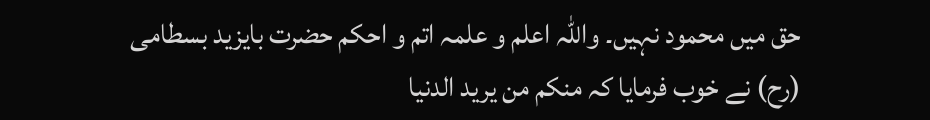حق میں محمود نہیں۔ واللہ اعلم و علمہ اتم و احکم حضرت بایزید بسطامی (رح) نے خوب فرمایا کہ منکم من یرید الدنیا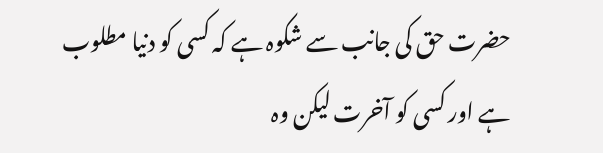حضرت حق کی جانب سے شکوہ ہے کہ کسی کو دنیا مطلوب ہے اور کسی کو آخرت لیکن وہ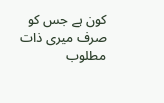کون ہے جس کو صرف میری ذات مطلوب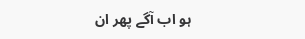ہو اب آگے پھر ان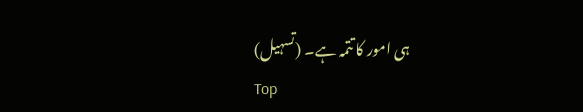ہی امور کا تتمہ ہے۔ (تسہیل)
Top